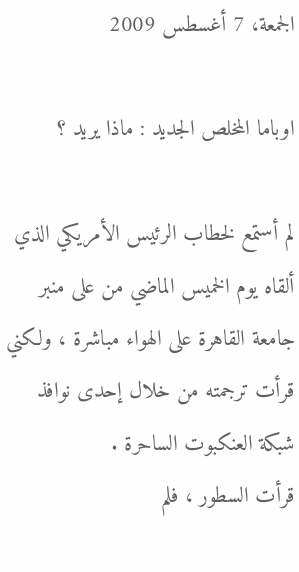الجمعة، 7 أغسطس 2009

اوباما المخلص الجديد : ماذا يريد ؟

لم أستمع لخطاب الرئيس الأمريكي الذي ألقاه يوم الخميس الماضي من على منبر جامعة القاهرة على الهواء مباشرة ، ولكني قرأت ترجمته من خلال إحدى نوافذ شبكة العنكبوت الساحرة .
قرأت السطور ، فلم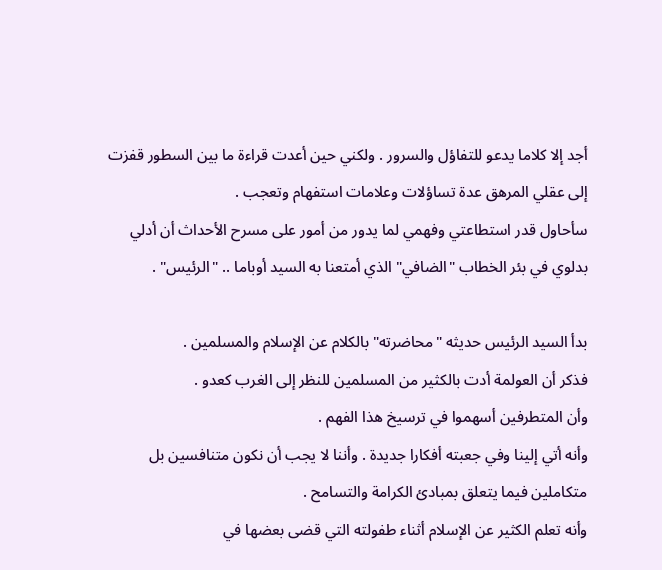أجد إلا كلاما يدعو للتفاؤل والسرور . ولكني حين أعدت قراءة ما بين السطور قفزت إلى عقلي المرهق عدة تساؤلات وعلامات استفهام وتعجب .
سأحاول قدر استطاعتي وفهمي لما يدور من أمور على مسرح الأحداث أن أدلي بدلوي في بئر الخطاب "الضافي" الذي أمتعنا به السيد أوباما .. "الرئيس" .

بدأ السيد الرئيس حديثه "محاضرته" بالكلام عن الإسلام والمسلمين .
فذكر أن العولمة أدت بالكثير من المسلمين للنظر إلى الغرب كعدو .
وأن المتطرفين أسهموا في ترسيخ هذا الفهم .
وأنه أتي إلينا وفي جعبته أفكارا جديدة . وأننا لا يجب أن نكون متنافسين بل متكاملين فيما يتعلق بمبادئ الكرامة والتسامح .
وأنه تعلم الكثير عن الإسلام أثناء طفولته التي قضى بعضها في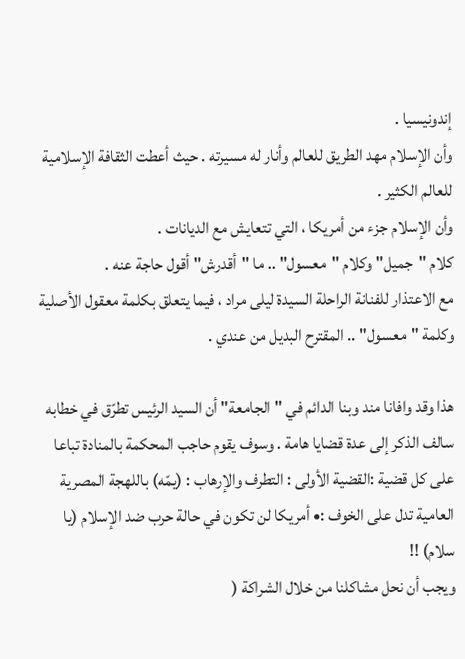إندونيسيا .
وأن الإسلام مهد الطريق للعالم وأنار له مسيرته . حيث أعطت الثقافة الإسلامية للعالم الكثير .
وأن الإسلام جزء من أمريكا ، التي تتعايش مع الديانات .
كلام "جميل" وكلام "معسول" .. ما "أقدرش" أقول حاجة عنه .
مع الاعتذار للفنانة الراحلة السيدة ليلى مراد ، فيما يتعلق بكلمة معقول الأصلية وكلمة "معسول" .. المقترح البديل من عندي .

هذا وقد وافانا مند وبنا الدائم في "الجامعة" أن السيد الرئيس تطرّق في خطابه سالف الذكر إلى عدة قضايا هامة . وسوف يقوم حاجب المحكمة بالمنادة تباعا على كل قضية :القضية الأولى : التطرف والإرهاب : (يمّه) باللهجة المصرية العامية تدل على الخوف :• أمريكا لن تكون في حالة حرب ضد الإسلام (يا سلام) !!
ويجب أن نحل مشاكلنا من خلال الشراكة (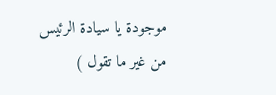موجودة يا سيادة الرئيس من غير ما تقول )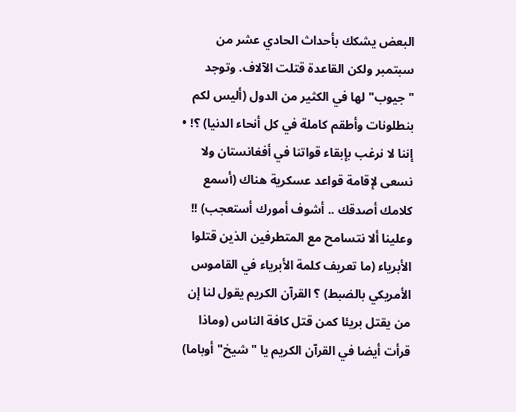البعض يشكك بأحداث الحادي عشر من سبتمبر ولكن القاعدة قتلت الآلاف. وتوجد "جيوب" لها في الكثير من الدول (أليس لكم بنطلونات وأطقم كاملة في كل أنحاء الدنيا) ؟! •
إننا لا نرغب بإبقاء قواتنا في أفغانستان ولا نسعى لإقامة قواعد عسكرية هناك (أسمع كلامك أصدقك .. أشوف أمورك أستعجب) !! وعلينا ألا نتسامح مع المتطرفين الذين قتلوا الأبرياء (ما تعريف كلمة الأبرياء في القاموس الأمريكي بالضبط) ؟ القرآن الكريم يقول لنا إن من يقتل بريئا كمن قتل كافة الناس (وماذا قرأت أيضا في القرآن الكريم يا "شيخ" أوباما)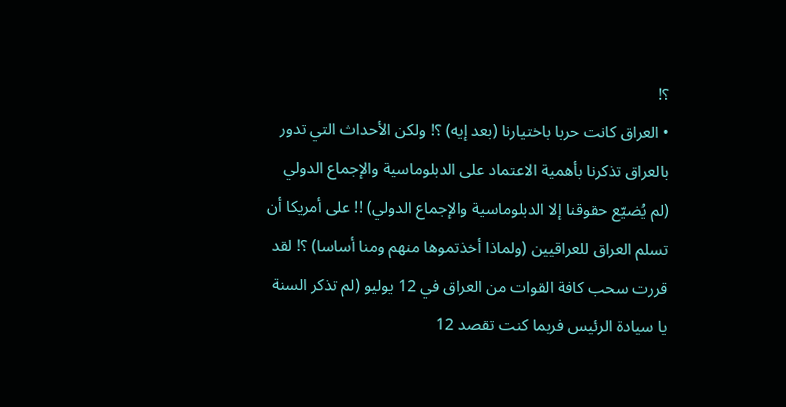؟!
• العراق كانت حربا باختيارنا (بعد إيه) ؟! ولكن الأحداث التي تدور بالعراق تذكرنا بأهمية الاعتماد على الدبلوماسية والإجماع الدولي (لم يُضيّع حقوقنا إلا الدبلوماسية والإجماع الدولي) !! على أمريكا أن تسلم العراق للعراقيين (ولماذا أخذتموها منهم ومنا أساسا) ؟! لقد قررت سحب كافة القوات من العراق في 12 يوليو (لم تذكر السنة يا سيادة الرئيس فربما كنت تقصد 12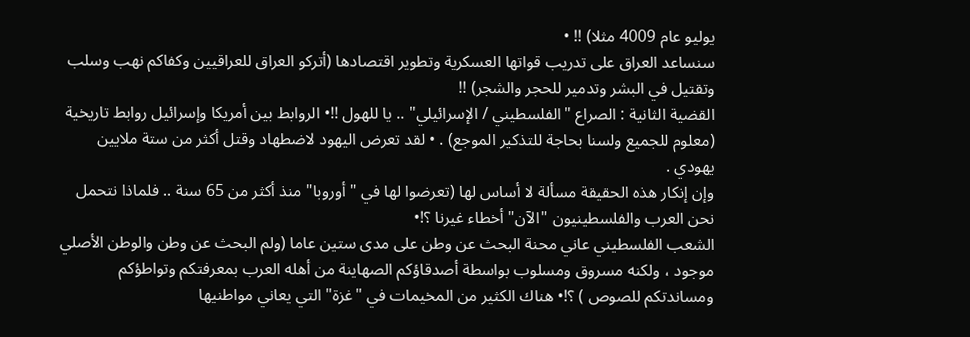يوليو عام 4009 مثلا) !! •
سنساعد العراق على تدريب قواتها العسكرية وتطوير اقتصادها (أتركو العراق للعراقيين وكفاكم نهب وسلب وتقتيل في البشر وتدمير للحجر والشجر) !!
القضية الثانية : الصراع "الفلسطيني / الإسرائيلي" .. يا للهول !!• الروابط بين أمريكا وإسرائيل روابط تاريخية (معلوم للجميع ولسنا بحاجة للتذكير الموجع) . • لقد تعرض اليهود لاضطهاد وقتل أكثر من ستة ملايين يهودي .
وإن إنكار هذه الحقيقة مسألة لا أساس لها (تعرضوا لها في "أوروبا" منذ أكثر من 65 سنة .. فلماذا نتحمل نحن العرب والفلسطينيون "الآن" أخطاء غيرنا ؟!•
الشعب الفلسطيني عاني محنة البحث عن وطن على مدى ستين عاما (ولم البحث عن وطن والوطن الأصلي موجود ، ولكنه مسروق ومسلوب بواسطة أصدقاؤكم الصهاينة من أهله العرب بمعرفتكم وتواطؤكم ومساندتكم للصوص ) ؟!• هناك الكثير من المخيمات في "غزة" التي يعاني مواطنيها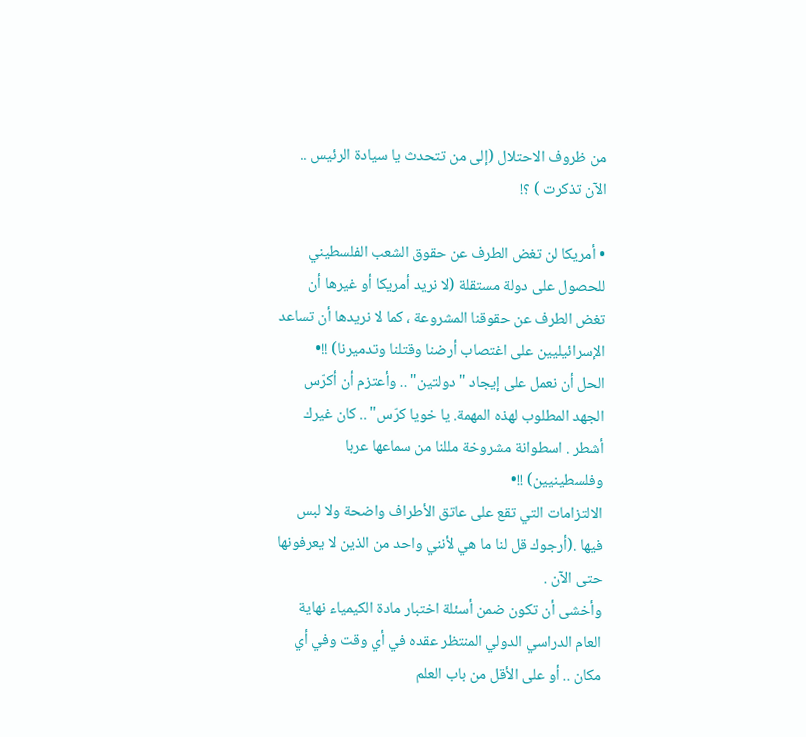من ظروف الاحتلال (إلى من تتحدث يا سيادة الرئيس .. الآن تذكرت ) ؟!

• أمريكا لن تغض الطرف عن حقوق الشعب الفلسطيني للحصول على دولة مستقلة (لا نريد أمريكا أو غيرها أن تغض الطرف عن حقوقنا المشروعة ، كما لا نريدها أن تساعد الإسرائيليين على اغتصاب أرضنا وقتلنا وتدميرنا) !!•
الحل أن نعمل على إيجاد "دولتين" .. وأعتزم أن أكرّس الجهد المطلوب لهذه المهمة. يا خويا كرّس" .. كان غيرك أشطر . اسطوانة مشروخة مللنا من سماعها عربا وفلسطينيين) !!•
الالتزامات التي تقع على عاتق الأطراف واضحة ولا لبس فيها .(أرجوك قل لنا ما هي لأنني واحد من الذين لا يعرفونها حتى الآن .
وأخشى أن تكون ضمن أسئلة اختبار مادة الكيمياء نهاية العام الدراسي الدولي المنتظر عقده في أي وقت وفي أي مكان .. أو على الأقل من باب العلم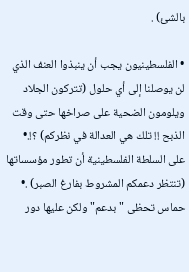بالشئ) .

• الفلسطينيون يجب أن ينبذوا العنف الذي لن يوصلنا إلى أي حلول (تتركون الجلاد ويلومون الضحية على صراخها حتى وقت الذبح !! تلك هي العدالة في نظركم) ؟!.•
على السلطة الفلسطينية أن تطور مؤسساتها (تنتظر دعمكم المشروط بفارغ الصبر) .• حماس تحظى "بدعم" ولكن عليها دور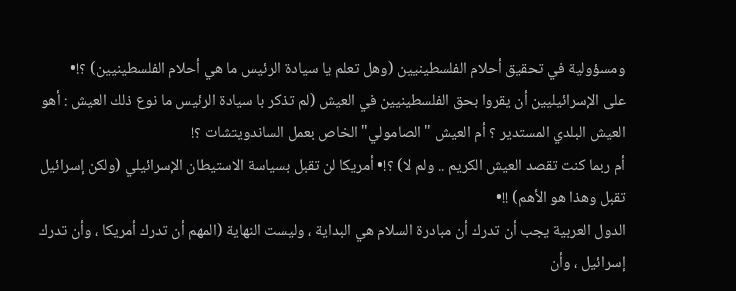ومسؤولية في تحقيق أحلام الفلسطينيين (وهل تعلم يا سيادة الرئيس ما هي أحلام الفلسطينيين) ؟!•
على الإسرائيليين أن يقروا بحق الفلسطينيين في العيش (لم تذكر با سيادة الرئيس ما نوع ذلك العيش : أهو العيش البلدي المستدير ؟ أم العيش "الصامولي" الخاص بعمل الساندويتشات ؟!
أم ربما كنت تقصد العيش الكريم .. ولم لا) ؟!• أمريكا لن تقبل بسياسة الاستيطان الإسرائيلي (ولكن إسرائيل تقبل وهذا هو الأهم) !!•
الدول العربية يجب أن تدرك أن مبادرة السلام هي البداية ، وليست النهاية (المهم أن تدرك أمريكا ، وأن تدرك إسرائيل ، وأن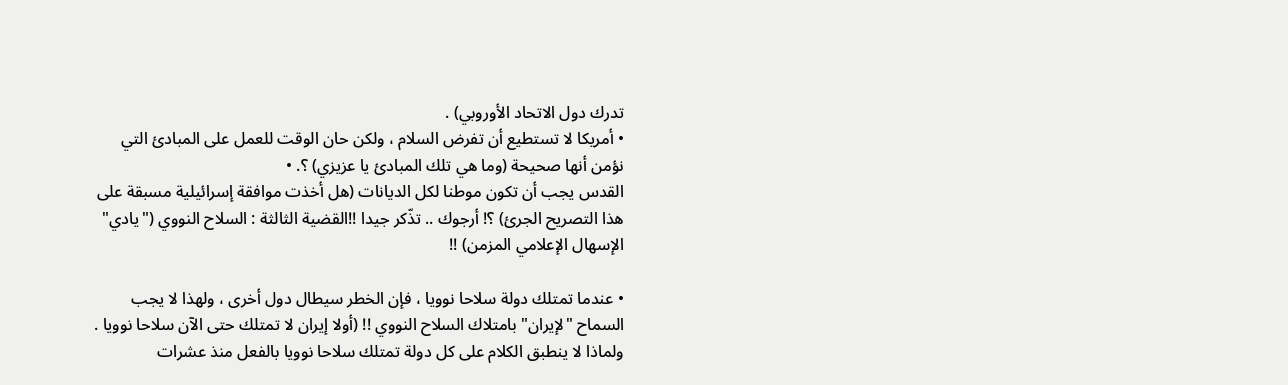تدرك دول الاتحاد الأوروبي) .
• أمريكا لا تستطيع أن تفرض السلام ، ولكن حان الوقت للعمل على المبادئ التي نؤمن أنها صحيحة (وما هي تلك المبادئ يا عزيزي) ؟. •
القدس يجب أن تكون موطنا لكل الديانات (هل أخذت موافقة إسرائيلية مسبقة على هذا التصريح الجرئ) ؟! أرجوك .. تذّكر جيدا !!القضية الثالثة : السلاح النووي ("يادي" الإسهال الإعلامي المزمن) !!

• عندما تمتلك دولة سلاحا نوويا ، فإن الخطر سيطال دول أخرى ، ولهذا لا يجب السماح "لإيران" بامتلاك السلاح النووي !! (أولا إيران لا تمتلك حتى الآن سلاحا نوويا . ولماذا لا ينطبق الكلام على كل دولة تمتلك سلاحا نوويا بالفعل منذ عشرات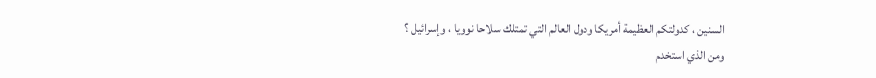السنين ، كدولتكم العظيمة أمريكا ودول العالم التي تمتلك سلاحا نوويا ، وإسرائيل ؟
ومن الذي استخدم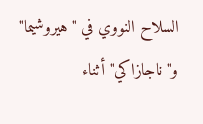السلاح النووي في "هيروشيما" و"ناجازاكي" أثناء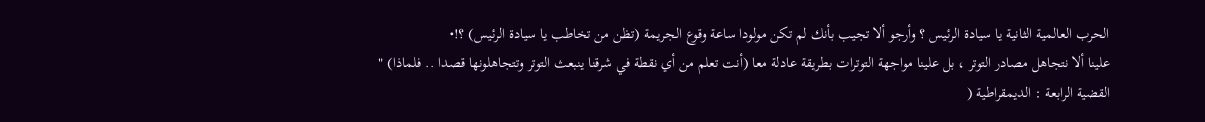الحرب العالمية الثانية يا سيادة الرئيس ؟ وأرجو ألا تجيب بأنك لم تكن مولودا ساعة وقوع الجريمة (تظن من تخاطب يا سيادة الرئيس) ؟!•
علينا ألا نتجاهل مصادر التوتر ، بل علينا مواجهة التوترات بطريقة عادلة معا (أنت تعلم من أي نقطة في شرقنا ينبعث التوتر وتتجاهلونها قصدا .. فلماذا) "
القضية الرابعة : الديمقراطية (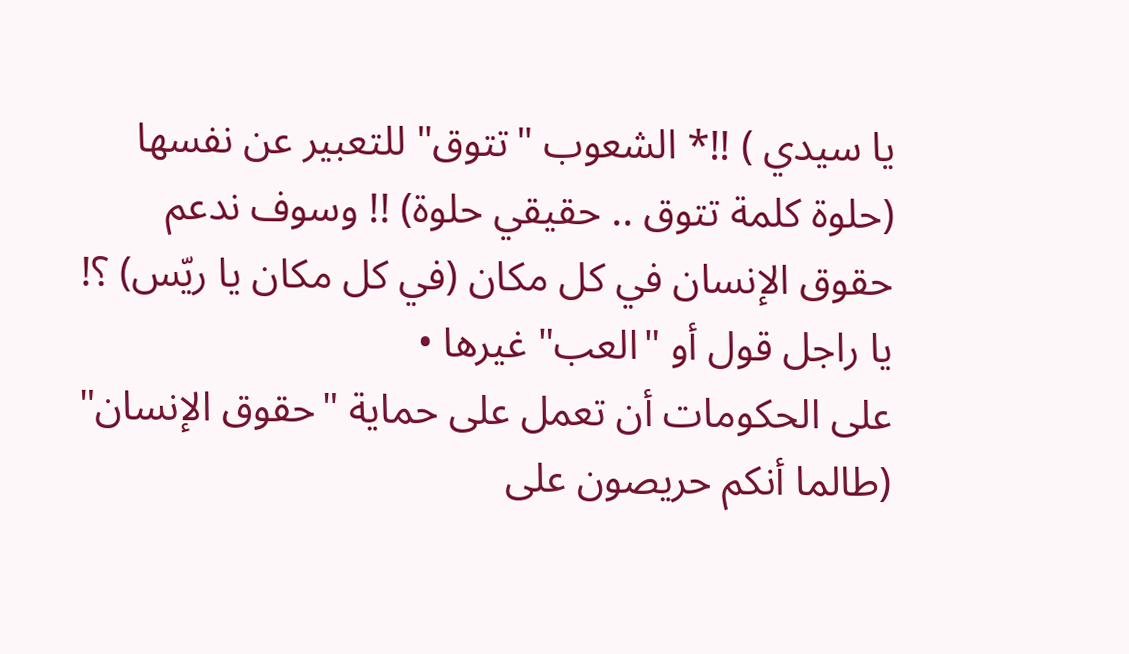يا سيدي ) !!* الشعوب "تتوق" للتعبير عن نفسها (حلوة كلمة تتوق .. حقيقي حلوة) !! وسوف ندعم حقوق الإنسان في كل مكان (في كل مكان يا ريّس) ؟! يا راجل قول أو "العب" غيرها •
على الحكومات أن تعمل على حماية "حقوق الإنسان" (طالما أنكم حريصون على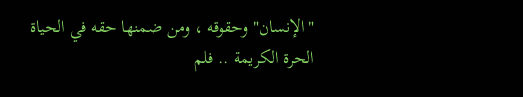"الإنسان" وحقوقه ، ومن ضمنها حقه في الحياة الحرة الكريمة .. فلم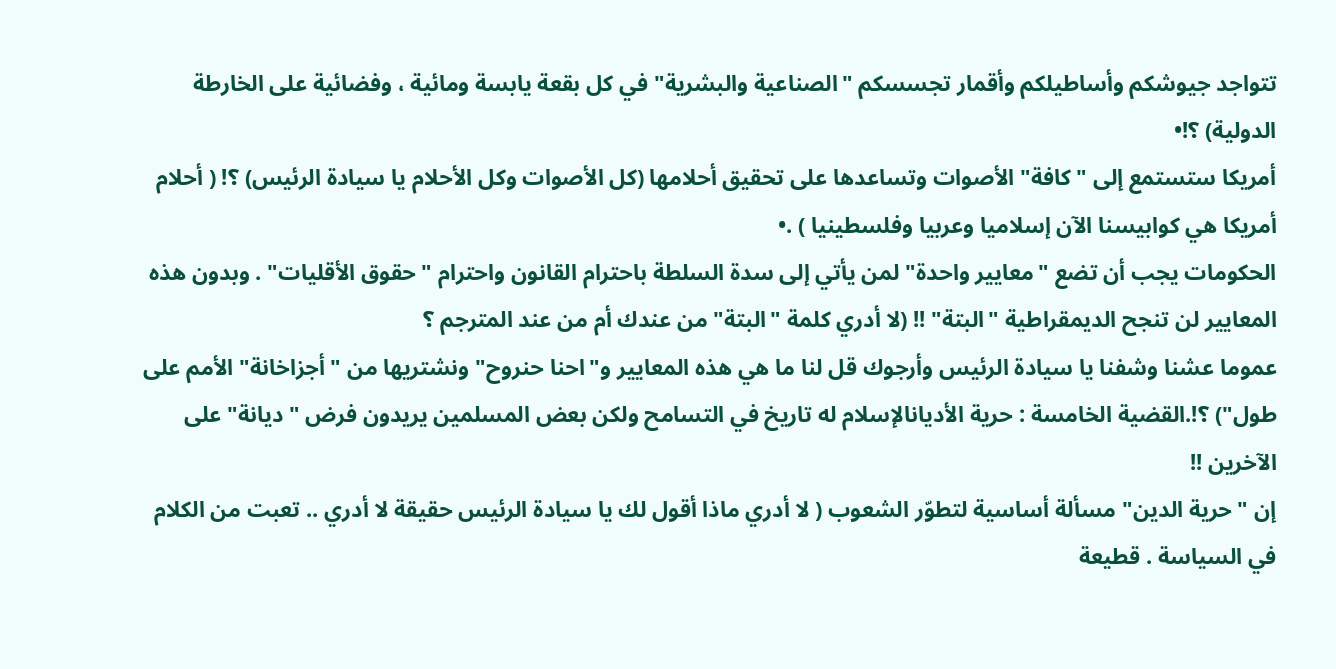تتواجد جيوشكم وأساطيلكم وأقمار تجسسكم "الصناعية والبشرية" في كل بقعة يابسة ومائية ، وفضائية على الخارطة الدولية) ؟!•
أمريكا ستستمع إلى "كافة" الأصوات وتساعدها على تحقيق أحلامها (كل الأصوات وكل الأحلام يا سيادة الرئيس) ؟! ( أحلام أمريكا هي كوابيسنا الآن إسلاميا وعربيا وفلسطينيا ) .•
الحكومات يجب أن تضع "معايير واحدة" لمن يأتي إلى سدة السلطة باحترام القانون واحترام "حقوق الأقليات" . وبدون هذه المعايير لن تنجح الديمقراطية "البتة" !! (لا أدري كلمة "البتة" من عندك أم من عند المترجم ؟
عموما عشنا وشفنا يا سيادة الرئيس وأرجوك قل لنا ما هي هذه المعايير و"احنا حنروح" ونشتريها من "أجزاخانة" الأمم على طول") ؟!.القضية الخامسة : حرية الأديانالإسلام له تاريخ في التسامح ولكن بعض المسلمين يريدون فرض "ديانة" على الآخرين !!
إن "حرية الدين" مسألة أساسية لتطوّر الشعوب ( لا أدري ماذا أقول لك يا سيادة الرئيس حقيقة لا أدري .. تعبت من الكلام في السياسة . قطيعة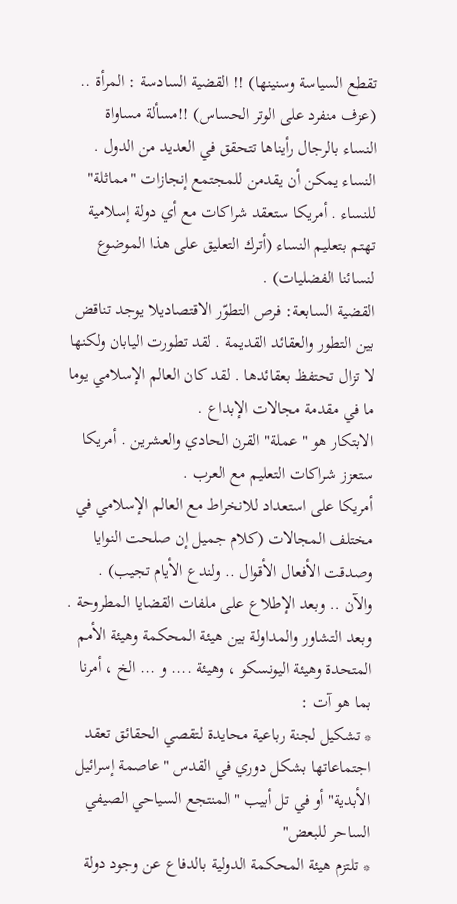تقطع السياسة وسنينها) !! القضية السادسة : المرأة .. (عزف منفرد على الوتر الحساس) !!مسألة مساواة النساء بالرجال رأيناها تتحقق في العديد من الدول .
النساء يمكن أن يقدمن للمجتمع إنجازات "مماثلة" للنساء . أمريكا ستعقد شراكات مع أي دولة إسلامية تهتم بتعليم النساء (أترك التعليق على هذا الموضوع لنسائنا الفضليات) .
القضية السابعة: فرص التطوّر الاقتصاديلا يوجد تناقض بين التطور والعقائد القديمة . لقد تطورت اليابان ولكنها لا تزال تحتفظ بعقائدها . لقد كان العالم الإسلامي يوما ما في مقدمة مجالات الإبداع .
الابتكار هو "عملة" القرن الحادي والعشرين . أمريكا ستعزز شراكات التعليم مع العرب .
أمريكا على استعداد للانخراط مع العالم الإسلامي في مختلف المجالات (كلام جميل إن صلحت النوايا وصدقت الأفعال الأقوال .. ولندع الأيام تجيب) .
والآن .. وبعد الإطلاع على ملفات القضايا المطروحة . وبعد التشاور والمداولة بين هيئة المحكمة وهيئة الأمم المتحدة وهيئة اليونسكو ، وهيئة .... و ... الخ ، أمرنا بما هو آت :
* تشكيل لجنة رباعية محايدة لتقصي الحقائق تعقد اجتماعاتها بشكل دوري في القدس "عاصمة إسرائيل الأبدية" أو في تل أبيب "المنتجع السياحي الصيفي الساحر للبعض"
* تلتزم هيئة المحكمة الدولية بالدفاع عن وجود دولة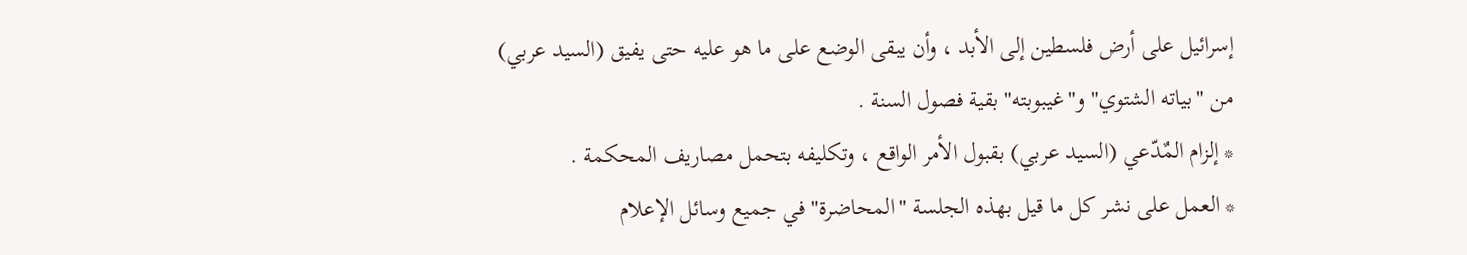إسرائيل على أرض فلسطين إلى الأبد ، وأن يبقى الوضع على ما هو عليه حتى يفيق (السيد عربي) من "بياته الشتوي" و"غيبوبته" بقية فصول السنة .
* إلزام المٌدّعي (السيد عربي) بقبول الأمر الواقع ، وتكليفه بتحمل مصاريف المحكمة .
* العمل على نشر كل ما قيل بهذه الجلسة "المحاضرة" في جميع وسائل الإعلام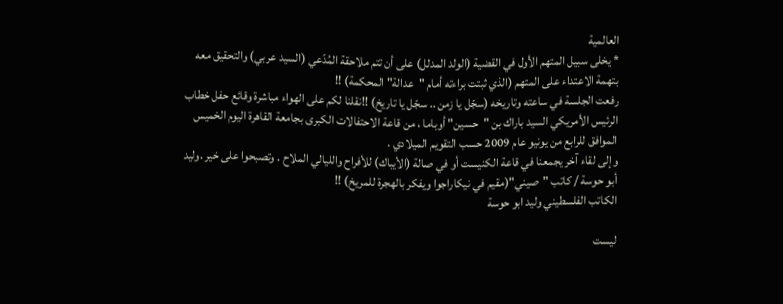العالمية
* يخلى سبيل المتهم الأول في القضية (الولد المدلل) على أن تتم ملاحقة المُدّعي (السيد عربي) والتحقيق معه بتهمة الاعتداء على المتهم (الذي ثبتت براءته أمام "عدالة" المحكمة) !!
رفعت الجلسة في ساعته وتاريخه (سجّل يا زمن .. سجّل يا تاريخ) !!نقلنا لكم على الهواء مباشرة وقائع حفل خطاب الرئيس الأمريكي السيد باراك بن "حسين" أوباما ، من قاعة الاحتفالات الكبرى بجامعة القاهرة اليوم الخميس الموافق للرابع من يونيو عام 2009 حسب التقويم الميلادي .
وإلى لقاء آخر يجمعنا في قاعة الكنيست أو في صالة (الأيباك) للأفراح والليالي الملاح . وتصبحوا على خير .وليد أبو حوسة / كاتب "صيني"(مقيم في نيكاراجوا ويفكر بالهجرة للمريخ) !!
الكاتب الفلسطيني وليد ابو حوسة

ليست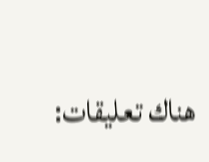هناك تعليقات: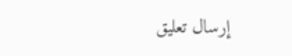إرسال تعليق